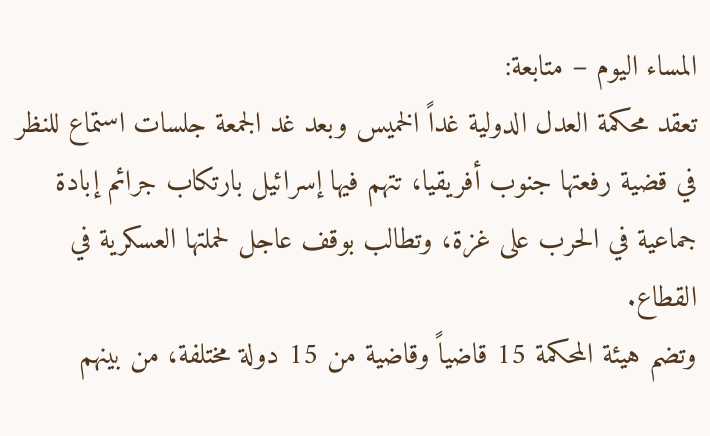المساء اليوم – متابعة:
تعقد محكمة العدل الدولية غداً الخميس وبعد غد الجمعة جلسات استماع للنظر في قضية رفعتها جنوب أفريقيا، تتهم فيها إسرائيل بارتكاب جرائم إبادة جماعية في الحرب على غزة، وتطالب بوقف عاجل لحملتها العسكرية في القطاع.
وتضم هيئة المحكمة 15 قاضياً وقاضية من 15 دولة مختلفة، من بينهم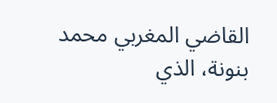القاضي المغربي محمد بنونة، الذي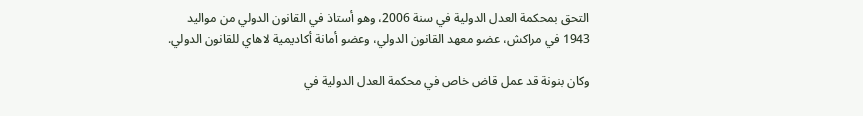التحق بمحكمة العدل الدولية في سنة 2006، وهو أستاذ في القانون الدولي من مواليد 1943 في مراكش، عضو معهد القانون الدولي، وعضو أمانة أكاديمية لاهاي للقانون الدولي.

وكان بنونة قد عمل قاض خاص في محكمة العدل الدولية في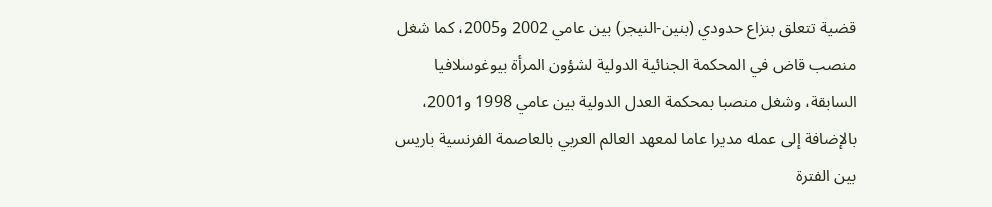قضية تتعلق بنزاع حدودي (بنين-النيجر) بين عامي 2002 و2005، كما شغل منصب قاض في المحكمة الجنائية الدولية لشؤون المرأة بيوغوسلافيا السابقة، وشغل منصبا بمحكمة العدل الدولية بين عامي 1998 و2001، بالإضافة إلى عمله مديرا عاما لمعهد العالم العربي بالعاصمة الفرنسية باريس بين الفترة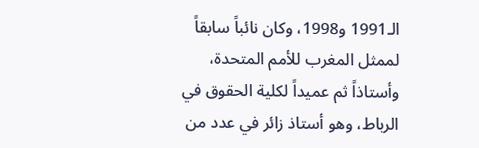الـ1991 و1998، وكان نائباً سابقاً لممثل المغرب للأمم المتحدة، وأستاذاً ثم عميداً لكلية الحقوق في الرباط، وهو أستاذ زائر في عدد من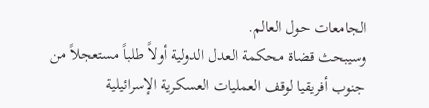الجامعات حول العالم.
وسيبحث قضاة محكمة العدل الدولية أولاً طلباً مستعجلاً من جنوب أفريقيا لوقف العمليات العسكرية الإسرائيلية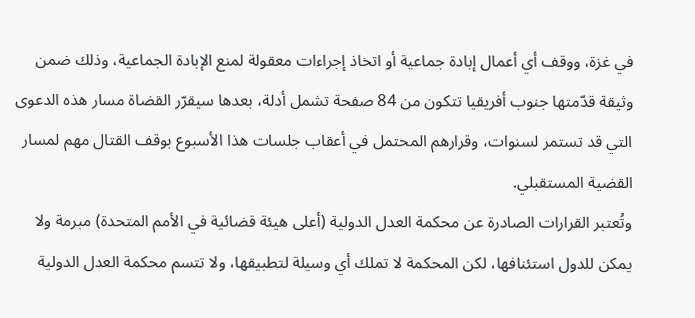في غزة، ووقف أي أعمال إبادة جماعية أو اتخاذ إجراءات معقولة لمنع الإبادة الجماعية، وذلك ضمن وثيقة قدّمتها جنوب أفريقيا تتكون من 84 صفحة تشمل أدلة، بعدها سيقرّر القضاة مسار هذه الدعوى التي قد تستمر لسنوات، وقرارهم المحتمل في أعقاب جلسات هذا الأسبوع بوقف القتال مهم لمسار القضية المستقبلي.
وتُعتبر القرارات الصادرة عن محكمة العدل الدولية (أعلى هيئة قضائية في الأمم المتحدة) مبرمة ولا يمكن للدول استئنافها، لكن المحكمة لا تملك أي وسيلة لتطبيقها، ولا تتسم محكمة العدل الدولية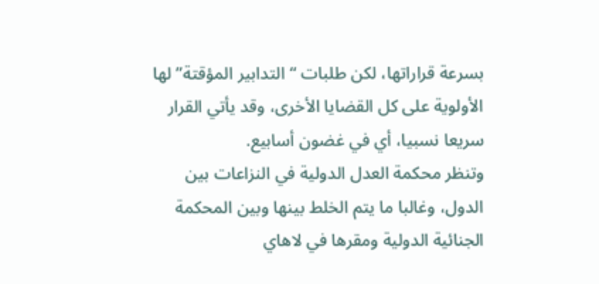بسرعة قراراتها، لكن طلبات “التدابير المؤقتة” لها الأولوية على كل القضايا الأخرى، وقد يأتي القرار سريعا نسبيا، أي في غضون أسابيع.
وتنظر محكمة العدل الدولية في النزاعات بين الدول، وغالبا ما يتم الخلط بينها وبين المحكمة الجنائية الدولية ومقرها في لاهاي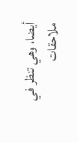أيضا، وهي تنظر في ملاحقات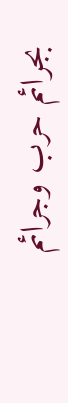بجرائم حرب وجرائم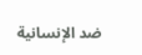ضد الإنسانية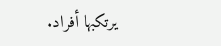يرتكبها أفراد.